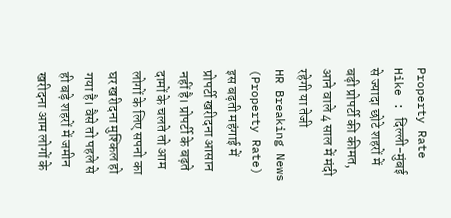Property Rate Hike : दिल्ली-मुंबई से ज्यादा छोटे शहरों में बढ़ी प्रोपर्टी की कीमत, आने वाले 4 साल में मंदी रहेगी या तेजी
HR Breaking News (Property Rate) इस बढ़ती महंगाई में प्रोपर्टी खरीदना आसान नहीं है। प्रोपर्टी के बढ़ते दामों के चलते तो आम लोगों के लिए सपनो का घर खरीदना मुश्किल हो गया है। वैसे तो पहले से ही बड़े शहरों में जमीन खरीदना आम लोगों के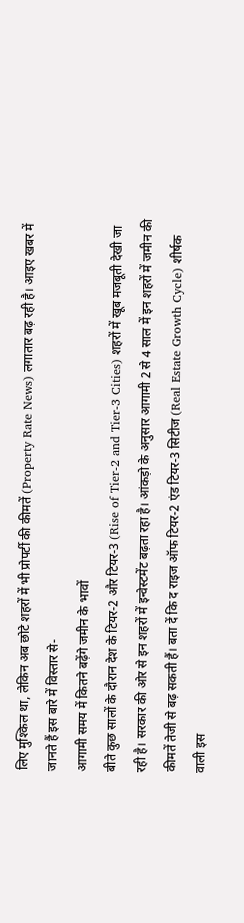लिए मुश्किल था, लेकिन अब छोटे शहरों में भी प्रोपर्टी की कीमतें (Property Rate News) लगातार बढ़ रही है। आइए खबर में जानते हैं इस बारे में विस्तार से-
आगामी समय में कितने बढ़ेंगे जमीन के भावों
बीते कुछ सालों के दौरान देश के टियर-2 और टियर-3 (Rise of Tier-2 and Tier-3 Cities) शहरों में खूब मजबूती देखी जा रही है। सरकार की ओर से इन शहरों में इन्वेस्टमेंट बढ़ता रहा है। आंकड़ो के अनुसार आगामी 2 से 4 साल में इन शहरों में जमीन की कीमतें तेजी से बढ़ सकती हैं। बता दें कि द राइज ऑफ टियर-2 एंड टियर-3 सिटीज (Real Estate Growth Cycle) शीर्षक वाली इस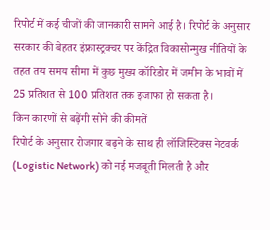रिपोर्ट में कई चीजों की जानकारी सामने आई है। रिपोर्ट के अनुसार सरकार की बेहतर इंफ्रास्ट्रक्चर पर केंद्रित विकासोन्मुख नीतियों के तहत तय समय सीमा में कुछ मुख्य कॉरिडोर में जमीन के भावों में 25 प्रतिशत से 100 प्रतिशत तक इजाफा हो सकता है।
किन कारणों से बढ़ेंगी सोने की कीमतें
रिपोर्ट के अनुसार रोजगार बढ़ने के साथ ही लॉजिस्टिक्स नेटवर्क (Logistic Network) को नई मजबूती मिलती है और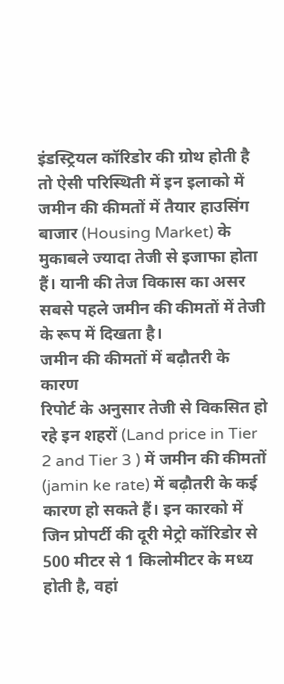इंडस्ट्रियल कॉरिडोर की ग्रोथ होती है तो ऐसी परिस्थिती में इन इलाको में जमीन की कीमतों में तैयार हाउसिंग बाजार (Housing Market) के मुकाबले ज्यादा तेजी से इजाफा होता हैं। यानी की तेज विकास का असर सबसे पहले जमीन की कीमतों में तेजी के रूप में दिखता है।
जमीन की कीमतों में बढ़ौतरी के कारण
रिपोर्ट के अनुसार तेजी से विकसित हो रहे इन शहरों (Land price in Tier 2 and Tier 3 ) में जमीन की कीमतों (jamin ke rate) में बढ़ौतरी के कई कारण हो सकते हैं। इन कारको में जिन प्रोपर्टी की दूरी मेट्रो कॉरिडोर से 500 मीटर से 1 किलोमीटर के मध्य होती है, वहां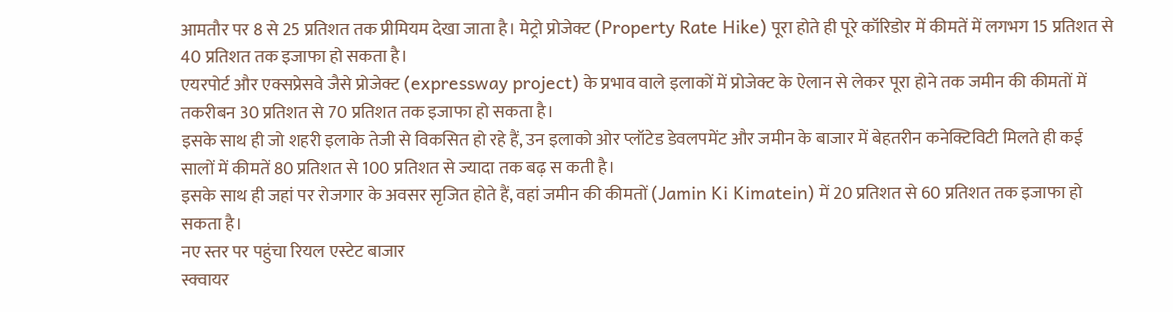आमतौर पर 8 से 25 प्रतिशत तक प्रीमियम देखा जाता है। मेट्रो प्रोजेक्ट (Property Rate Hike) पूरा होते ही पूरे कॉरिडोर में कीमतें में लगभग 15 प्रतिशत से 40 प्रतिशत तक इजाफा हो सकता है।
एयरपोर्ट और एक्सप्रेसवे जैसे प्रोजेक्ट (expressway project) के प्रभाव वाले इलाकों में प्रोजेक्ट के ऐलान से लेकर पूरा होने तक जमीन की कीमतों में तकरीबन 30 प्रतिशत से 70 प्रतिशत तक इजाफा हो सकता है।
इसके साथ ही जो शहरी इलाके तेजी से विकसित हो रहे हैं, उन इलाको ओर प्लॉटेड डेवलपमेंट और जमीन के बाजार में बेहतरीन कनेक्टिविटी मिलते ही कई सालों में कीमतें 80 प्रतिशत से 100 प्रतिशत से ज्यादा तक बढ़ स कती है।
इसके साथ ही जहां पर रोजगार के अवसर सृजित होते हैं, वहां जमीन की कीमतों (Jamin Ki Kimatein) में 20 प्रतिशत से 60 प्रतिशत तक इजाफा हो सकता है।
नए स्तर पर पहुंचा रियल एस्टेट बाजार
स्क्वायर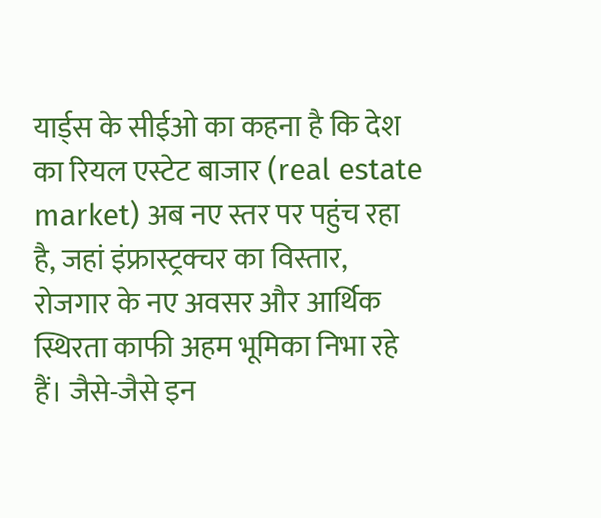यार्ड्स के सीईओ का कहना है कि देश का रियल एस्टेट बाजार (real estate market) अब नए स्तर पर पहुंच रहा है, जहां इंफ्रास्ट्रक्चर का विस्तार, रोजगार के नए अवसर और आर्थिक स्थिरता काफी अहम भूमिका निभा रहे हैं। जैसे-जैसे इन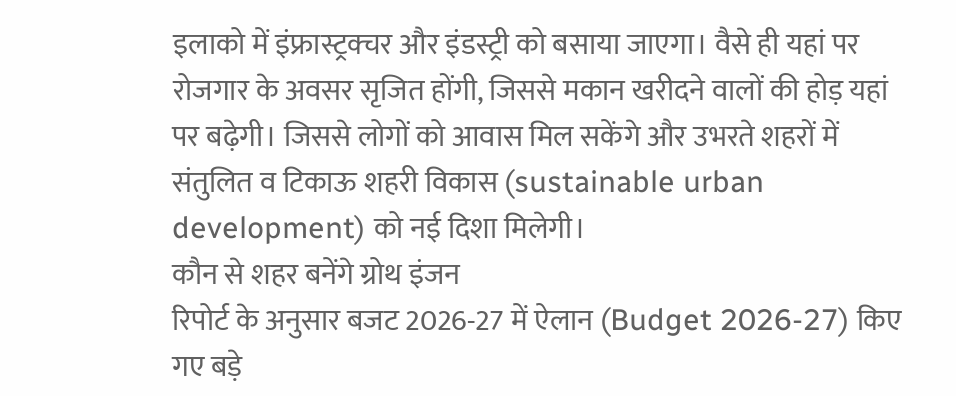इलाको में इंफ्रास्ट्रक्चर और इंडस्ट्री को बसाया जाएगा। वैसे ही यहां पर रोजगार के अवसर सृजित होंगी, जिससे मकान खरीदने वालों की होड़ यहां पर बढ़ेगी। जिससे लोगों को आवास मिल सकेंगे और उभरते शहरों में संतुलित व टिकाऊ शहरी विकास (sustainable urban development) को नई दिशा मिलेगी।
कौन से शहर बनेंगे ग्रोथ इंजन
रिपोर्ट के अनुसार बजट 2026-27 में ऐलान (Budget 2026-27) किए गए बड़े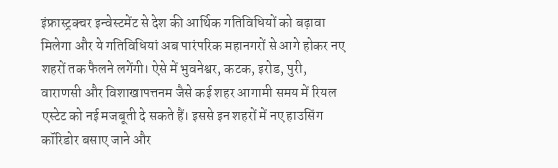इंफ्रास्ट्रक्चर इन्वेस्टमेंट से देश की आर्थिक गतिविधियों को बढ़ावा मिलेगा और ये गतिविधियां अब पारंपरिक महानगरों से आगे होकर नए शहरों तक फैलने लगेंगी। ऐसे में भुवनेश्वर, कटक, इरोड, पुरी, वाराणसी और विशाखापत्तनम जैसे कई शहर आगामी समय में रियल एस्टेट को नई मजबूती दे सकते हैं। इससे इन शहरों में नए हाउसिंग कॉरिडोर बसाए जाने और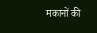मकानों की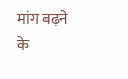मांग बढ़ने के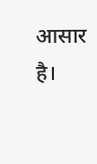आसार है।